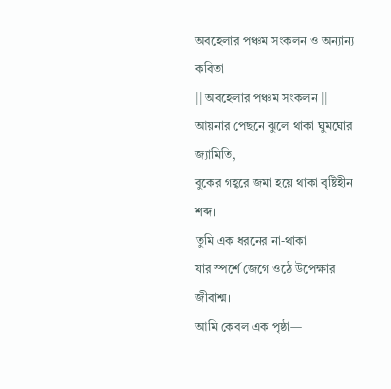অবহেলার পঞ্চম সংকলন ও অন্যান্য কবিতা
|| অবহেলার পঞ্চম সংকলন ||
আয়নার পেছনে ঝুলে থাকা ঘুমঘোর জ্যামিতি,
বুকের গহ্বরে জমা হয়ে থাকা বৃষ্টিহীন শব্দ।
তুমি এক ধরনের না-থাকা
যার স্পর্শে জেগে ওঠে উপেক্ষার জীবাশ্ম।
আমি কেবল এক পৃষ্ঠা—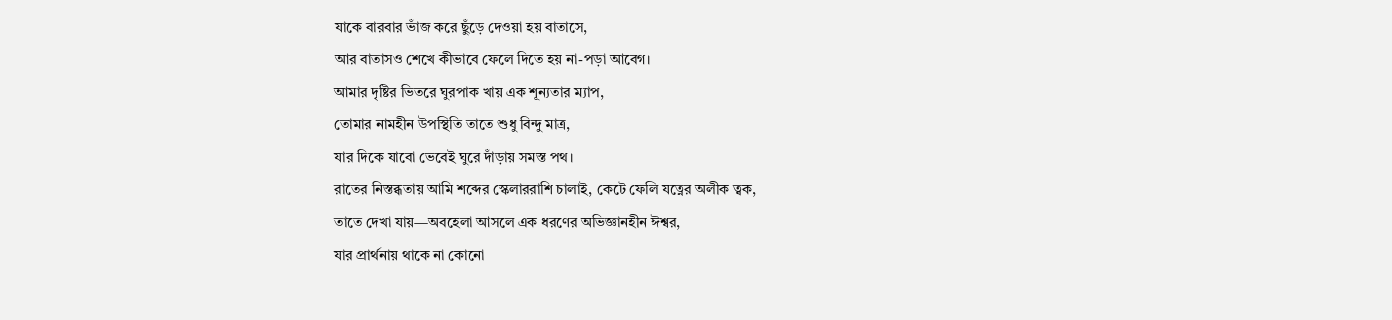যাকে বারবার ভাঁজ করে ছুঁড়ে দেওয়া হয় বাতাসে,
আর বাতাসও শেখে কীভাবে ফেলে দিতে হয় না-পড়া আবেগ।
আমার দৃষ্টির ভিতরে ঘুরপাক খায় এক শূন্যতার ম্যাপ,
তোমার নামহীন উপস্থিতি তাতে শুধু বিন্দু মাত্র,
যার দিকে যাবো ভেবেই ঘুরে দাঁড়ায় সমস্ত পথ।
রাতের নিস্তব্ধতায় আমি শব্দের স্কেলাররাশি চালাই, কেটে ফেলি যত্নের অলীক ত্বক,
তাতে দেখা যায়—অবহেলা আসলে এক ধরণের অভিজ্ঞানহীন ঈশ্বর,
যার প্রার্থনায় থাকে না কোনো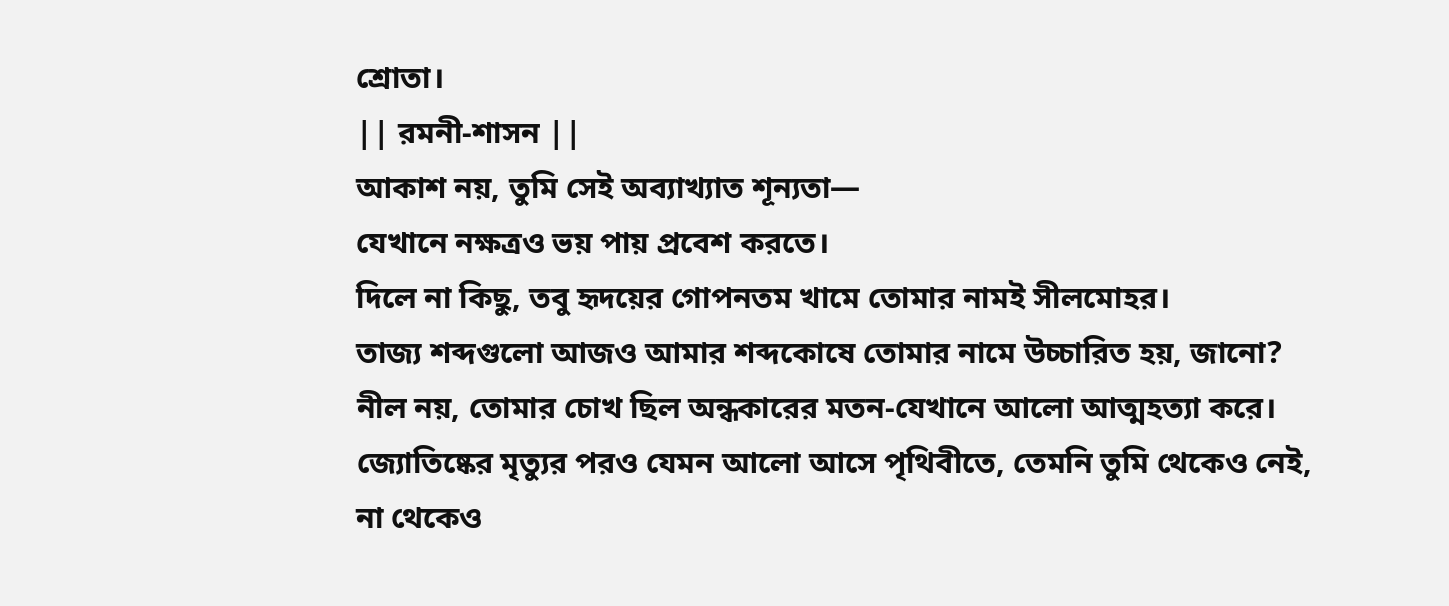শ্রোতা।
|| রমনী-শাসন ||
আকাশ নয়, তুমি সেই অব্যাখ্যাত শূন্যতা—
যেখানে নক্ষত্রও ভয় পায় প্রবেশ করতে।
দিলে না কিছু, তবু হৃদয়ের গোপনতম খামে তোমার নামই সীলমোহর।
তাজ্য শব্দগুলো আজও আমার শব্দকোষে তোমার নামে উচ্চারিত হয়, জানো?
নীল নয়, তোমার চোখ ছিল অন্ধকারের মতন-যেখানে আলো আত্মহত্যা করে।
জ্যোতিষ্কের মৃত্যুর পরও যেমন আলো আসে পৃথিবীতে, তেমনি তুমি থেকেও নেই, না থেকেও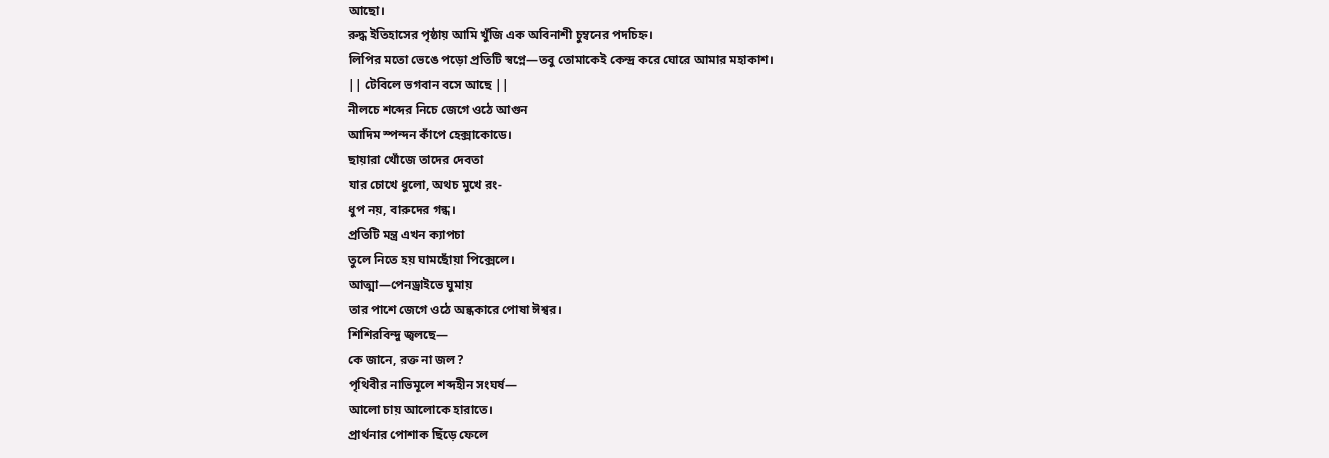আছো।
রুদ্ধ ইতিহাসের পৃষ্ঠায় আমি খুঁজি এক অবিনাশী চুম্বনের পদচিহ্ন।
লিপির মতো ভেঙে পড়ো প্রতিটি স্বপ্নে—তবু তোমাকেই কেন্দ্র করে ঘোরে আমার মহাকাশ।
|| টেবিলে ভগবান বসে আছে ||
নীলচে শব্দের নিচে জেগে ওঠে আগুন
আদিম স্পন্দন কাঁপে হেক্সাকোডে।
ছায়ারা খোঁজে তাদের দেবতা
যার চোখে ধুলো, অথচ মুখে রং-
ধুপ নয়, বারুদের গন্ধ।
প্রতিটি মন্ত্র এখন ক্যাপচা
তুলে নিতে হয় ঘামছোঁয়া পিক্সেলে।
আত্মা—পেনড্রাইভে ঘুমায়
তার পাশে জেগে ওঠে অন্ধকারে পোষা ঈশ্বর।
শিশিরবিন্দু জ্বলছে—
কে জানে, রক্ত না জল?
পৃথিবীর নাভিমূলে শব্দহীন সংঘর্ষ—
আলো চায় আলোকে হারাতে।
প্রার্থনার পোশাক ছিঁড়ে ফেলে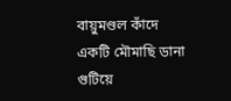বায়ুমণ্ডল কাঁদে
একটি মৌমাছি ডানা গুটিয়ে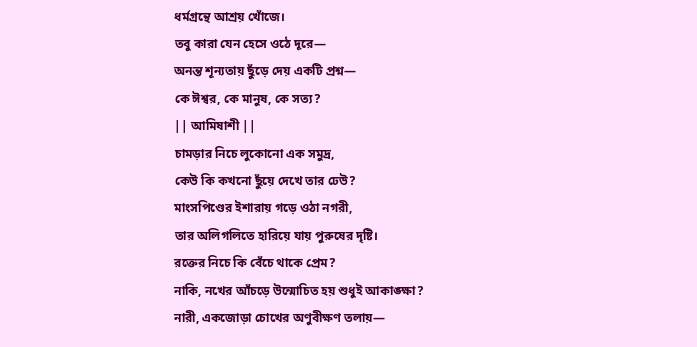ধর্মগ্রন্থে আশ্রয় খোঁজে।
তবু কারা যেন হেসে ওঠে দূরে—
অনন্ত শূন্যতায় ছুঁড়ে দেয় একটি প্রশ্ন—
কে ঈশ্বর, কে মানুষ, কে সত্য?
|| আমিষাশী ||
চামড়ার নিচে লুকোনো এক সমুদ্র,
কেউ কি কখনো ছুঁয়ে দেখে তার ঢেউ?
মাংসপিণ্ডের ইশারায় গড়ে ওঠা নগরী,
তার অলিগলিতে হারিয়ে যায় পুরুষের দৃষ্টি।
রক্তের নিচে কি বেঁচে থাকে প্রেম?
নাকি, নখের আঁচড়ে উন্মোচিত হয় শুধুই আকাঙ্ক্ষা?
নারী, একজোড়া চোখের অণুবীক্ষণ তলায়—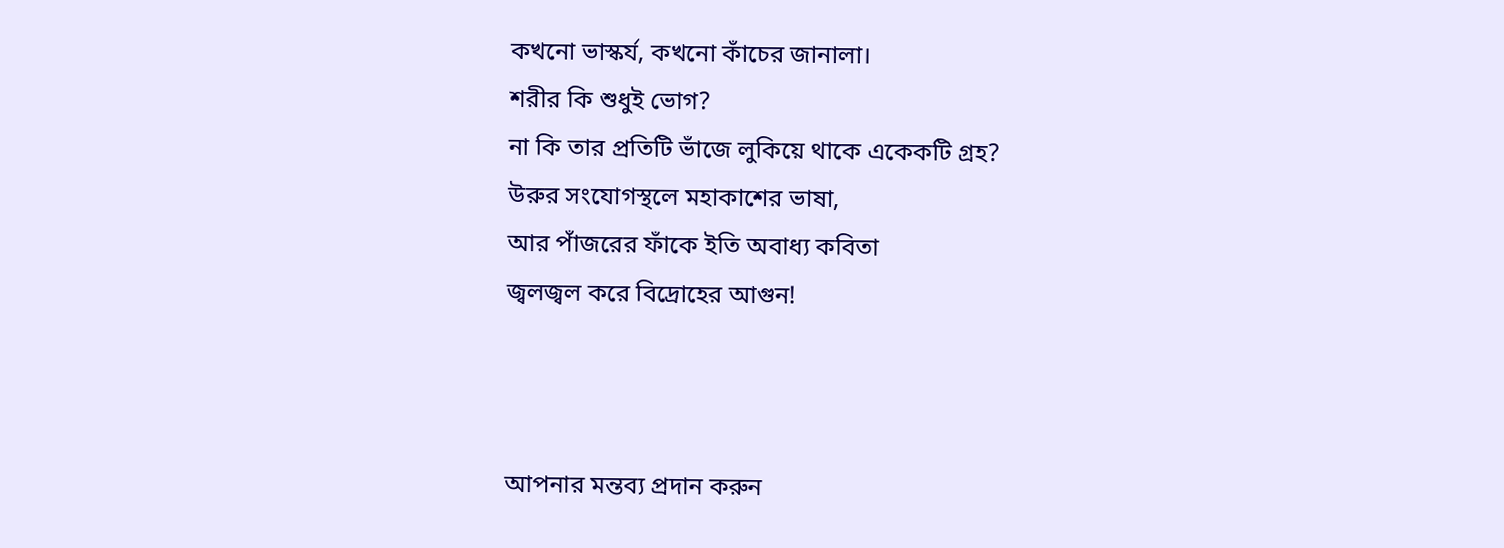কখনো ভাস্কর্য, কখনো কাঁচের জানালা।
শরীর কি শুধুই ভোগ?
না কি তার প্রতিটি ভাঁজে লুকিয়ে থাকে একেকটি গ্রহ?
উরুর সংযোগস্থলে মহাকাশের ভাষা,
আর পাঁজরের ফাঁকে ইতি অবাধ্য কবিতা
জ্বলজ্বল করে বিদ্রোহের আগুন!



আপনার মন্তব্য প্রদান করুন